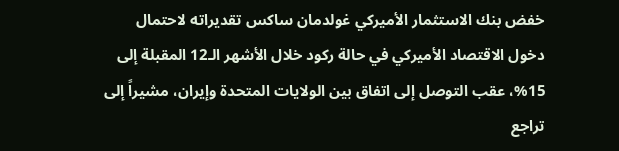خفض بنك الاستثمار الأميركي غولدمان ساكس تقديراته لاحتمال دخول الاقتصاد الأميركي في حالة ركود خلال الأشهر الـ12 المقبلة إلى 15%، عقب التوصل إلى اتفاق بين الولايات المتحدة وإيران، مشيراً إلى تراجع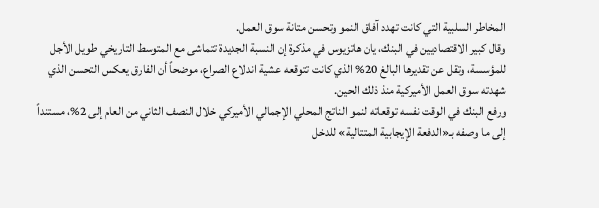المخاطر السلبية التي كانت تهدد آفاق النمو وتحسن متانة سوق العمل.
وقال كبير الاقتصاديين في البنك، يان هاتزيوس في مذكرة إن النسبة الجديدة تتماشى مع المتوسط التاريخي طويل الأجل للمؤسسة، وتقل عن تقديرها البالغ 20% الذي كانت تتوقعه عشية اندلاع الصراع، موضحاً أن الفارق يعكس التحسن الذي شهدته سوق العمل الأميركية منذ ذلك الحين.
ورفع البنك في الوقت نفسه توقعاته لنمو الناتج المحلي الإجمالي الأميركي خلال النصف الثاني من العام إلى 2%، مستنداً إلى ما وصفه بـ«الدفعة الإيجابية المتتالية» للدخل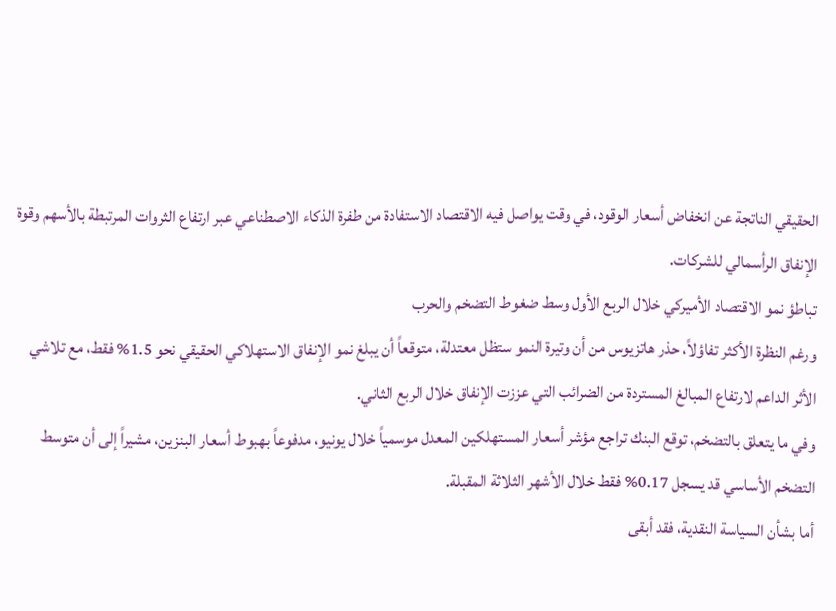الحقيقي الناتجة عن انخفاض أسعار الوقود، في وقت يواصل فيه الاقتصاد الاستفادة من طفرة الذكاء الاصطناعي عبر ارتفاع الثروات المرتبطة بالأسهم وقوة الإنفاق الرأسمالي للشركات.
تباطؤ نمو الاقتصاد الأميركي خلال الربع الأول وسط ضغوط التضخم والحرب
ورغم النظرة الأكثر تفاؤلاً، حذر هاتزيوس من أن وتيرة النمو ستظل معتدلة، متوقعاً أن يبلغ نمو الإنفاق الاستهلاكي الحقيقي نحو 1.5% فقط، مع تلاشي الأثر الداعم لارتفاع المبالغ المستردة من الضرائب التي عززت الإنفاق خلال الربع الثاني.
وفي ما يتعلق بالتضخم، توقع البنك تراجع مؤشر أسعار المستهلكين المعدل موسمياً خلال يونيو، مدفوعاً بهبوط أسعار البنزين، مشيراً إلى أن متوسط التضخم الأساسي قد يسجل 0.17% فقط خلال الأشهر الثلاثة المقبلة.
أما بشأن السياسة النقدية، فقد أبقى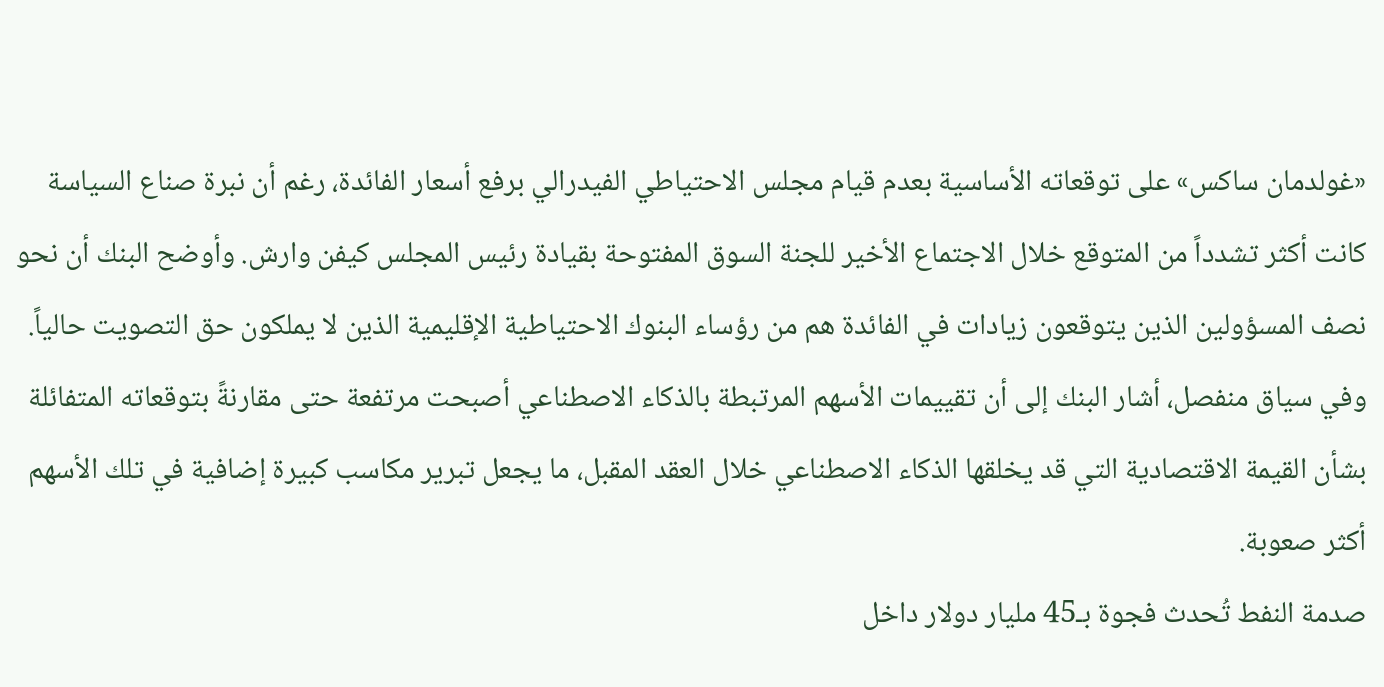«غولدمان ساكس» على توقعاته الأساسية بعدم قيام مجلس الاحتياطي الفيدرالي برفع أسعار الفائدة، رغم أن نبرة صناع السياسة كانت أكثر تشدداً من المتوقع خلال الاجتماع الأخير للجنة السوق المفتوحة بقيادة رئيس المجلس كيفن وارش. وأوضح البنك أن نحو نصف المسؤولين الذين يتوقعون زيادات في الفائدة هم من رؤساء البنوك الاحتياطية الإقليمية الذين لا يملكون حق التصويت حالياً.
وفي سياق منفصل، أشار البنك إلى أن تقييمات الأسهم المرتبطة بالذكاء الاصطناعي أصبحت مرتفعة حتى مقارنةً بتوقعاته المتفائلة بشأن القيمة الاقتصادية التي قد يخلقها الذكاء الاصطناعي خلال العقد المقبل، ما يجعل تبرير مكاسب كبيرة إضافية في تلك الأسهم أكثر صعوبة.
صدمة النفط تُحدث فجوة بـ45 مليار دولار داخل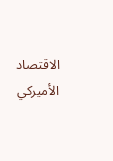الاقتصاد الأميركي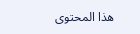هذا المحتوى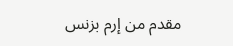مقدم من إرم بزنس